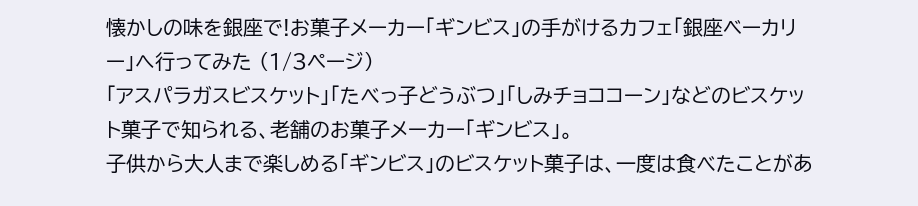懐かしの味を銀座で!お菓子メーカー「ギンビス」の手がけるカフェ「銀座ベーカリー」へ行ってみた (1/3ページ)
「アスパラガスビスケット」「たべっ子どうぶつ」「しみチョココーン」などのビスケット菓子で知られる、老舗のお菓子メーカー「ギンビス」。
子供から大人まで楽しめる「ギンビス」のビスケット菓子は、一度は食べたことがあ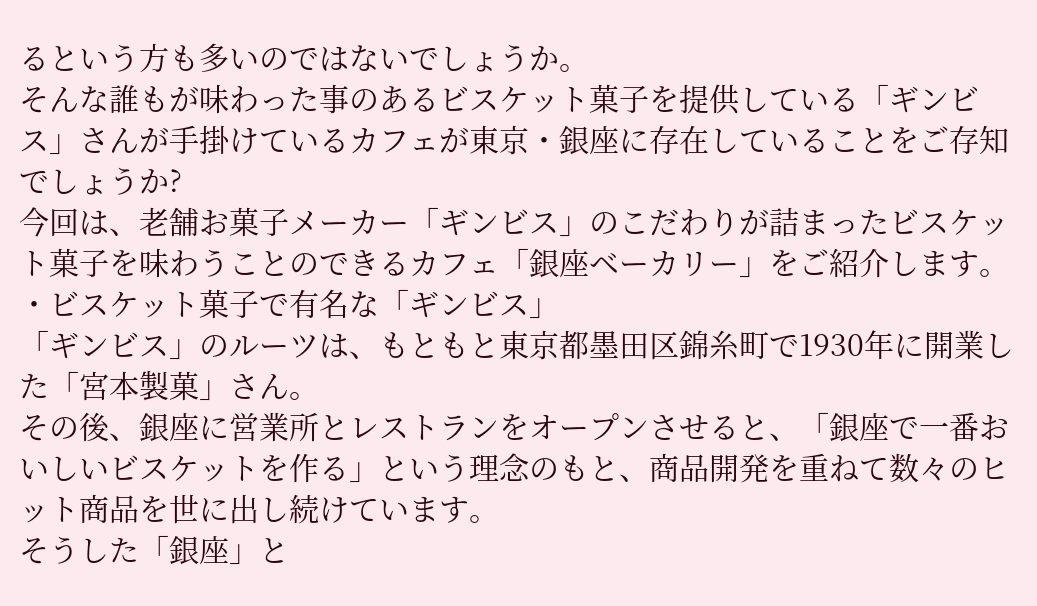るという方も多いのではないでしょうか。
そんな誰もが味わった事のあるビスケット菓子を提供している「ギンビス」さんが手掛けているカフェが東京・銀座に存在していることをご存知でしょうか?
今回は、老舗お菓子メーカー「ギンビス」のこだわりが詰まったビスケット菓子を味わうことのできるカフェ「銀座ベーカリー」をご紹介します。
・ビスケット菓子で有名な「ギンビス」
「ギンビス」のルーツは、もともと東京都墨田区錦糸町で1930年に開業した「宮本製菓」さん。
その後、銀座に営業所とレストランをオープンさせると、「銀座で一番おいしいビスケットを作る」という理念のもと、商品開発を重ねて数々のヒット商品を世に出し続けています。
そうした「銀座」と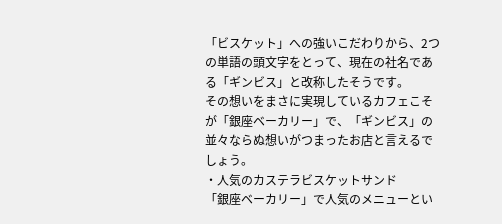「ビスケット」への強いこだわりから、2つの単語の頭文字をとって、現在の社名である「ギンビス」と改称したそうです。
その想いをまさに実現しているカフェこそが「銀座ベーカリー」で、「ギンビス」の並々ならぬ想いがつまったお店と言えるでしょう。
・人気のカステラビスケットサンド
「銀座ベーカリー」で人気のメニューとい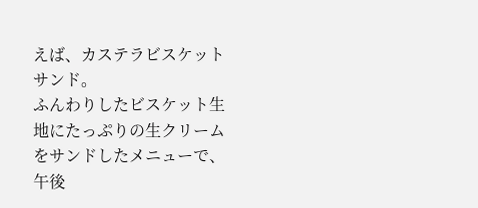えば、カステラビスケットサンド。
ふんわりしたビスケット生地にたっぷりの生クリームをサンドしたメニューで、午後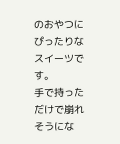のおやつにぴったりなスイーツです。
手で持っただけで崩れそうにな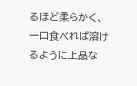るほど柔らかく、一口食べれば溶けるように上品な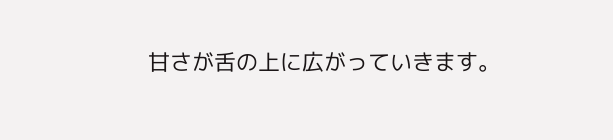甘さが舌の上に広がっていきます。